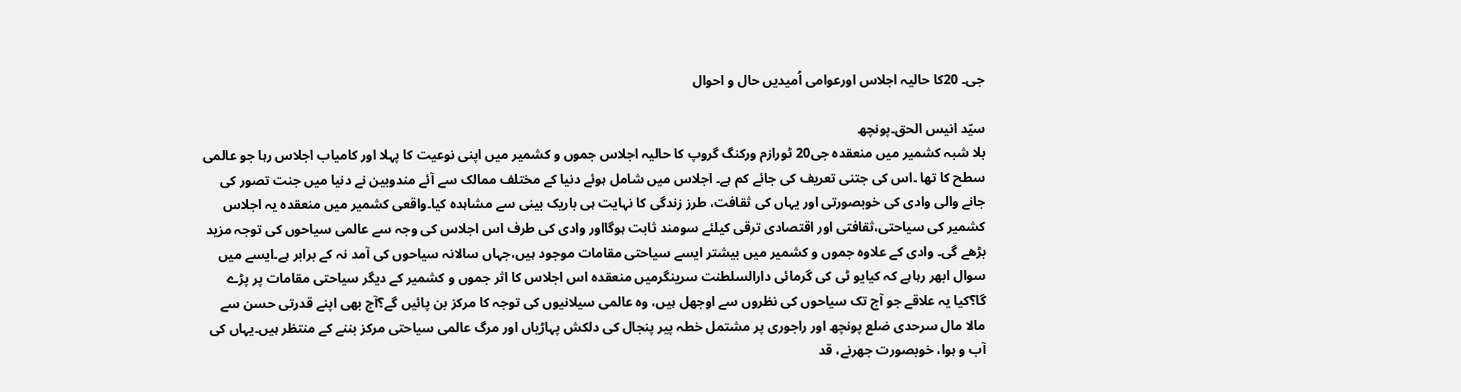جی۔ 20کا حالیہ اجلاس اورعوامی اُمیدیں حال و احوال

سیّد انیس الحق۔پونچھ
بلا شبہ کشمیر میں منعقدہ جی20 ٹورازم ورکنگ گروپ کا حالیہ اجلاس جموں و کشمیر میں اپنی نوعیت کا پہلا اور کامیاب اجلاس رہا جو عالمی سطح کا تھا ۔اس کی جتنی تعریف کی جائے کم ہے۔ اجلاس میں شامل ہوئے دنیا کے مختلف ممالک سے آئے مندوبین نے دنیا میں جنت تصور کی جانے والی وادی کی خوبصورتی اور یہاں کی ثقافت، طرز زندگی کا نہایت ہی باریک بینی سے مشاہدہ کیا۔واقعی کشمیر میں منعقدہ یہ اجلاس کشمیر کی سیاحتی،ثقافتی اور اقتصادی ترقی کیلئے سومند ثابت ہوگااور وادی کی طرف اس اجلاس کی وجہ سے عالمی سیاحوں کی توجہ مزید بڑھے گی۔ وادی کے علاوہ جموں و کشمیر میں بیشتر ایسے سیاحتی مقامات موجود ہیں،جہاں سالانہ سیاحوں کی آمد نہ کے برابر ہے۔ایسے میں سوال ابھر رہاہے کہ کیایو ٹی کی گرمائی دارالسلطنت سرینگرمیں منعقدہ اس اجلاس کا اثر جموں و کشمیر کے دیگر سیاحتی مقامات پر پڑے گا؟کیا یہ علاقے جو آج تک سیاحوں کی نظروں سے اوجھل ہیں، وہ عالمی سیلانیوں کی توجہ کا مرکز بن پائیں گے؟آج بھی اپنے قدرتی حسن سے مالا مال سرحدی ضلع پونچھ اور راجوری پر مشتمل خطہ پیر پنجال کی دلکش پہاڑیاں اور مرگ عالمی سیاحتی مرکز بننے کے منتظر ہیں۔یہاں کی آب و ہوا، خوبصورت جھرنے، قد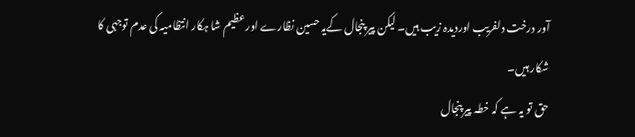آور درخت دلفریب اوردیدہ زیب ہیں۔ لیکن پیر پنجال کےیہ حسین نظارے اور عظیم شا ہکار انتظامیہ کی عدم توجہی کا شکار ہیں۔
حق تو یہ ہے کہ خطہ پیر پنجال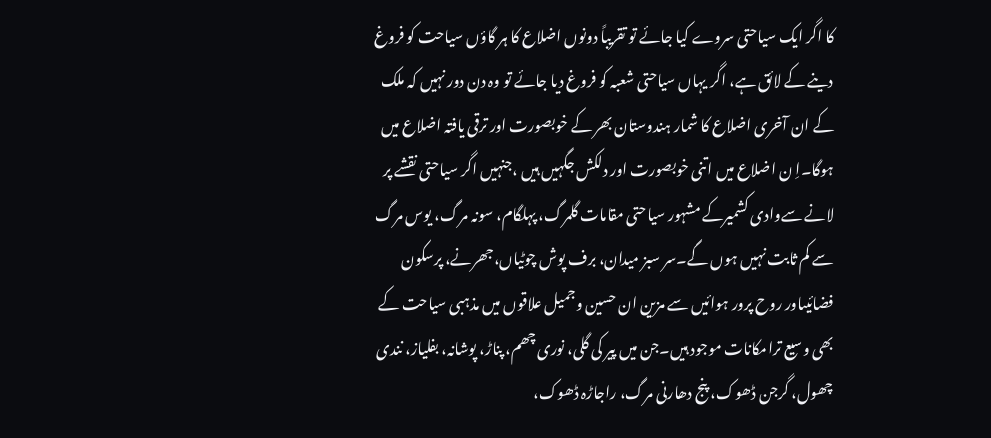کا اگر ایک سیاحتی سروے کیا جائے تو تقریباً دونوں اضلاع کا ہر گاؤں سیاحت کو فروغ دینے کے لائق ہے، اگر یہاں سیاحتی شعبہ کو فروغ دیا جائے تو وہ دن دور نہیں کہ ملک کے ان آخری اضلاع کا شمار ہندوستان بھر کے خوبصورت اور ترقی یافتہ اضلاع میں ہوگا۔اِ ن اضلاع میں اتنی خوبصورت اور دلکش جگہیں ہیں ،جنہیں اگر سیاحتی نقشے پر لانے سےوادی کشمیرکے مشہور سیاحتی مقامات گلمرگ، پہلگام، سونہ مرگ، یوس مرگ سے کم ثابت نہیں ہوں گے۔سر سبز میدان، برف پوش چوٹیاں،جھرنے، پرسکون فضائیںاور روح پرور ہوائیں سے مزین ان حسین وجمیل علاقوں میں مذہبی سیاحت کے بھی وسیع ترامکانات موجود ہیں۔جن میں پیر کی گلی، نوری چھم، پناڑ، پوشانہ، بفلیاز، نندی چھول، گرجن ڈھوک، پنج دھارنی مرگ، راجاڑہ ڈھوک،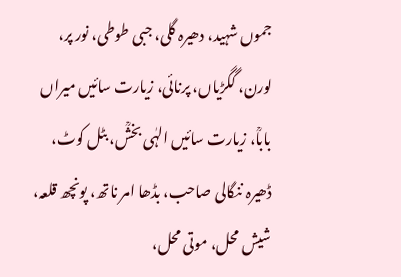جموں شہید، دھیرہ گلی، جبی طوطی، نور پر، لورن، گگڑیاں، پرنائی، زیارت سائیں میراں باباؒ، زیارت سائیں الہٰی بخشؒ، بٹل کوٹ، ڈھیرہ ننگالی صاحب، بڈھا امر ناتھ، پونچھ قلعہ، شیش محل، موتی محل،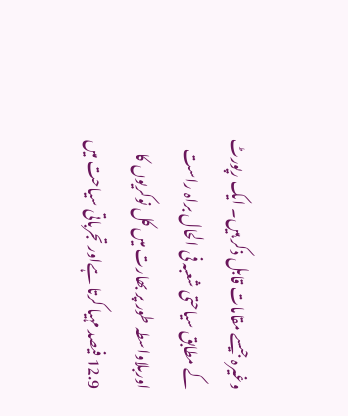وغیرہ جیسے مقامات قابل ذکر ہیں۔ ایک رپورٹ کے مطابق سیاحتی شعبہ فی الحال براہ راست اوربلاواسطہ طور پر بھارت میں کل نوکریوں کا 12.9 فیصد مہیا کرتا ہےاور تجرباتی سیاحت میں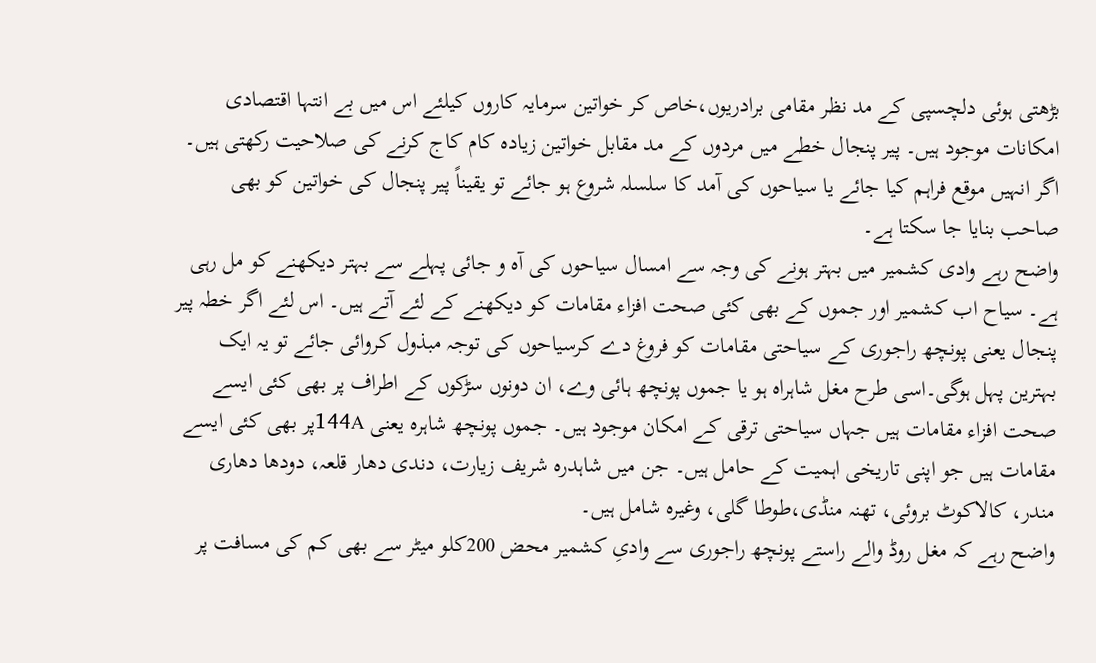بڑھتی ہوئی دلچسپی کے مد نظر مقامی برادریوں،خاص کر خواتین سرمایہ کاروں کیلئے اس میں بے انتہا اقتصادی امکانات موجود ہیں۔ پیر پنجال خطے میں مردوں کے مد مقابل خواتین زیادہ کام کاج کرنے کی صلاحیت رکھتی ہیں۔ اگر انہیں موقع فراہم کیا جائے یا سیاحوں کی آمد کا سلسلہ شروع ہو جائے تو یقیناً پیر پنجال کی خواتین کو بھی صاحب بنایا جا سکتا ہے۔
واضح رہے وادی کشمیر میں بہتر ہونے کی وجہ سے امسال سیاحوں کی آہ و جائی پہلے سے بہتر دیکھنے کو مل رہی ہے۔ سیاح اب کشمیر اور جموں کے بھی کئی صحت افزاء مقامات کو دیکھنے کے لئے آتے ہیں۔ اس لئے اگر خطہ پیر پنجال یعنی پونچھ راجوری کے سیاحتی مقامات کو فروغ دے کرسیاحوں کی توجہ مبذول کروائی جائے تو یہ ایک بہترین پہل ہوگی۔اسی طرح مغل شاہراہ ہو یا جموں پونچھ ہائی وے، ان دونوں سڑکوں کے اطراف پر بھی کئی ایسے صحت افزاء مقامات ہیں جہاں سیاحتی ترقی کے امکان موجود ہیں۔ جموں پونچھ شاہرہ یعنی 144Aپر بھی کئی ایسے مقامات ہیں جو اپنی تاریخی اہمیت کے حامل ہیں۔ جن میں شاہدرہ شریف زیارت، دندی دھار قلعہ، دودھا دھاری مندر، کالاکوٹ بروئی، تھنہ منڈی،طوطا گلی، وغیرہ شامل ہیں۔
واضح رہے کہ مغل روڈ والے راستے پونچھ راجوری سے وادیِ کشمیر محض 200کلو میٹر سے بھی کم کی مسافت پر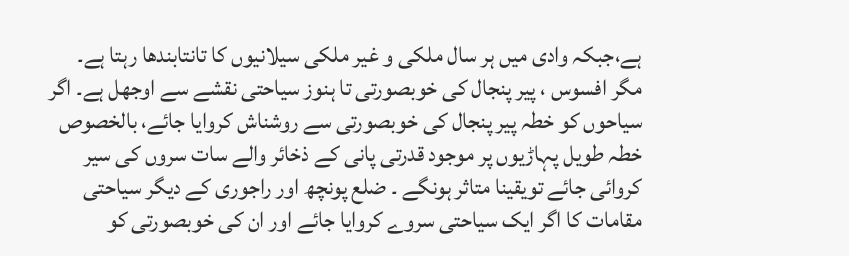ہے،جبکہ وادی میں ہر سال ملکی و غیر ملکی سیلانیوں کا تانتابندھا رہتا ہے۔ مگر افسوس ، پیر پنجال کی خوبصورتی تا ہنوز سیاحتی نقشے سے اوجھل ہے۔ اگر سیاحوں کو خطہ پیر پنجال کی خوبصورتی سے روشناش کروایا جائے، بالخصوص خطہ طویل پہاڑیوں پر موجود قدرتی پانی کے ذخائر والے سات سروں کی سیر کروائی جائے تویقینا متاثر ہونگے ۔ ضلع پونچھ اور راجوری کے دیگر سیاحتی مقامات کا اگر ایک سیاحتی سروے کروایا جائے اور ان کی خوبصورتی کو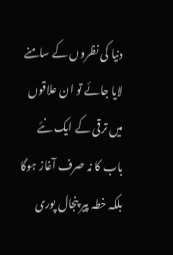دنیا کی نظروں کے سامنے لایا جائے تو ان علاقوں میں ترقی کے ایک نئے باب کا نہ صرف آغاز ہوگا بلکہ خطہ پیر پنجال پوری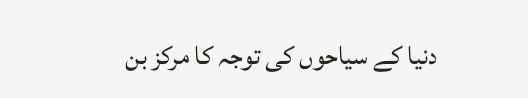دنیا کے سیاحوں کی توجہ کا مرکز بن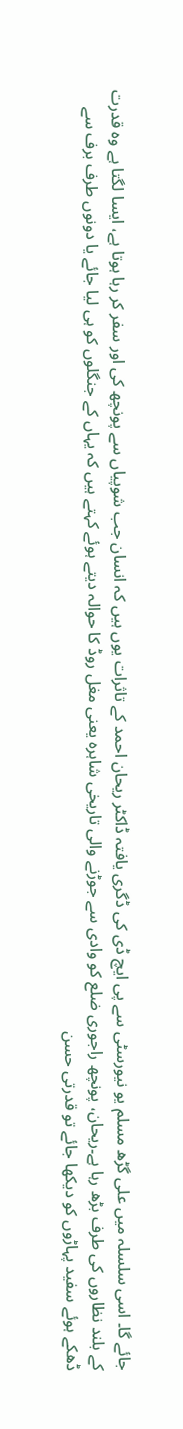جائے گا۔ اسی سلسلہ میں علی گڑھ مسلم یو نیورسٹی سے پی ایچ ڈی کی ڈگری یافتہ ڈاکٹر ریحان احمد کے تاثرات یوں ہیں کہ انسان جب شوپیاں سے پونچھ کی اور سفر کر رہا ہوتا ہے، ایسا لگتا ہے وہ قدرت کے بلند نظاروں کی طرف بڑھ رہا ہے۔ریحان، پونچھ راجوری ضلع کو وادی سے جوڑنے والی تاریخی شاہرہ یعنی مغل روڈ کا حوالہ دیتے ہوئے کہتے ہیں کہ یہاں کے جنگلوں کو ہی لیا جائے یا دونوں طرف برف سے ڈھکے ہوئے سفید پہاڑوں کو دیکھا جائے تو قدرتی حسن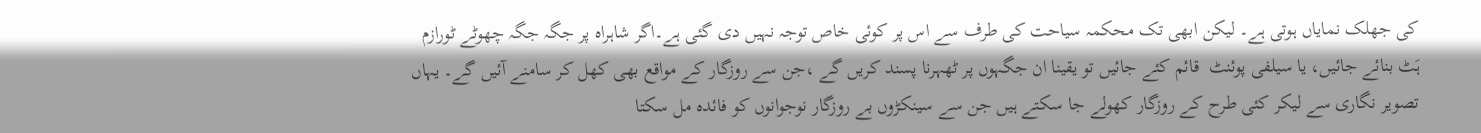کی جھلک نمایاں ہوتی ہے۔ لیکن ابھی تک محکمہ سیاحت کی طرف سے اس پر کوئی خاص توجہ نہیں دی گئی ہے۔اگر شاہراہ پر جگہ جگہ چھوٹے ٹورازم ہَٹ بنائے جائیں، یا سیلفی پوئنٹ  قائم کئے جائیں تو یقینا ان جگہوں پر ٹھہرنا پسند کریں گے ،جن سے روزگار کے مواقع بھی کھل کر سامنے آئیں گے۔ یہاں تصویر نگاری سے لیکر کئی طرح کے روزگار کھولے جا سکتے ہیں جن سے سینکڑوں بے روزگار نوجوانوں کو فائدہ مل سکتا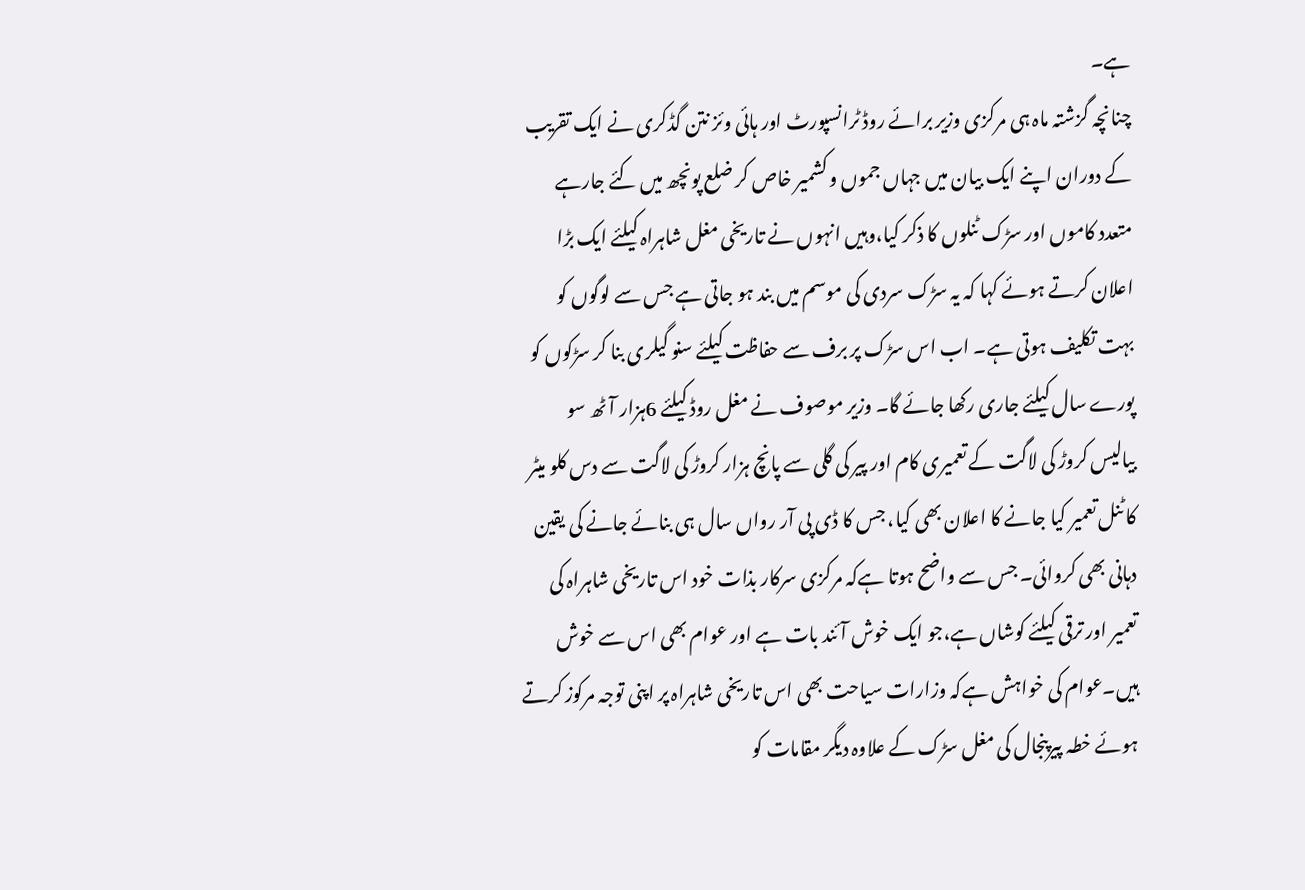ہے۔
چنانچہ گزشتہ ماہ ہی مرکزی وزیر برائے روڈ ٹرانسپورٹ اور ہائی وئز نتن گڈکری نے ایک تقریب کے دوران اپنے ایک بیان میں جہاں جموں و کشمیر خاص کر ضلع پونچھ میں کئے جارہے متعدد کاموں اور سڑک ٹنلوں کا ذکر کیا،وہیں انہوں نے تاریخی مغل شاہراہ کیلئے ایک بڑا اعلان کرتے ہوئے کہا کہ یہ سڑک سردی کی موسم میں بند ہو جاتی ہے جس سے لوگوں کو بہت تکلیف ہوتی ہے۔ اب اس سڑک پر برف سے حفاظت کیلئے سنو گیلری بنا کر سڑکوں کو پورے سال کیلئے جاری رکھا جائے گا۔ وزیر موصوف نے مغل روڈ کیلئے 6ہزار آٹھ سو بیالیس کروڑ کی لاگت کے تعمیری کام اور پیر کی گلی سے پانچ ہزار کروڑ کی لاگت سے دس کلو میٹر کا ٹنل تعمیر کیا جانے کا اعلان بھی کیا، جس کا ڈی پی آر رواں سال ہی بنائے جانے کی یقین دہانی بھی کروائی۔ جس سے واضح ہوتا ہےکہ مرکزی سرکار بذات خود اس تاریخی شاہراہ کی تعمیر اور ترقی کیلئے کوشاں ہے،جو ایک خوش آئند بات ہے اور عوام بھی اس سے خوش ہیں۔عوام کی خواہش ہےکہ وزارات سیاحت بھی اس تاریخی شاہراہ پر اپنی توجہ مرکوز کرتے ہوئے خطہ پیرپنجال کی مغل سڑک کے علاوہ دیگر مقامات کو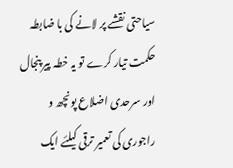سیاحتی نقشے پر لانے کی با ضابطہ حکمت تیار کرے تو یہ خطہ پیر پنجال اور سرحدی اضلاع پونچھ و راجوری کی تعمیر ترقی کیلئے ایک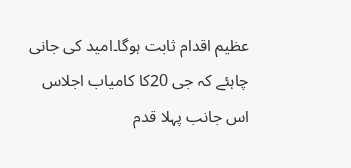عظیم اقدام ثابت ہوگا۔امید کی جانی چاہئے کہ جی 20کا کامیاب اجلاس اس جانب پہلا قدم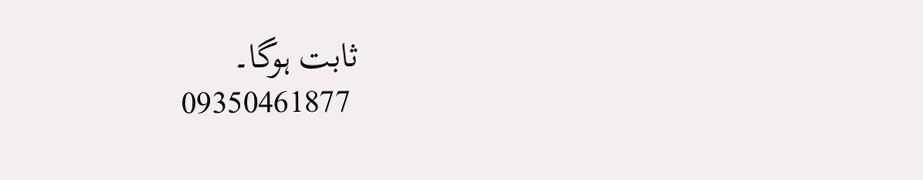ثابت ہوگا۔
 09350461877